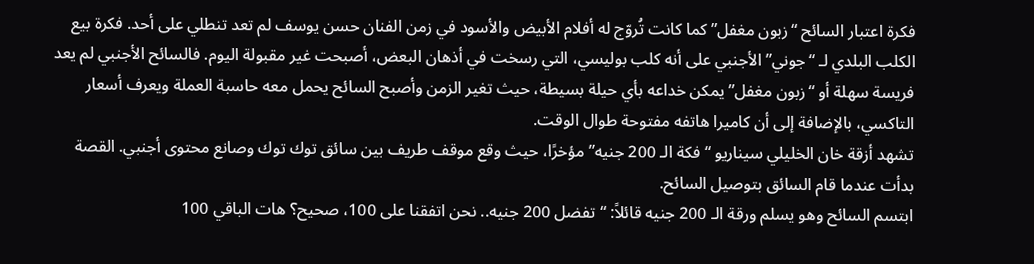فكرة اعتبار السائح “زبون مغفل” كما كانت تُروّج له أفلام الأبيض والأسود في زمن الفنان حسن يوسف لم تعد تنطلي على أحد. فكرة بيع الكلب البلدي لـ “جوني” الأجنبي على أنه كلب بوليسي، التي رسخت في أذهان البعض، أصبحت غير مقبولة اليوم. فالسائح الأجنبي لم يعد فريسة سهلة أو “زبون مغفل” يمكن خداعه بأي حيلة بسيطة، حيث تغير الزمن وأصبح السائح يحمل معه حاسبة العملة ويعرف أسعار التاكسي، بالإضافة إلى أن كاميرا هاتفه مفتوحة طوال الوقت.
تشهد أزقة خان الخليلي سيناريو “فكة الـ 200 جنيه” مؤخرًا، حيث وقع موقف طريف بين سائق توك توك وصانع محتوى أجنبي. القصة بدأت عندما قام السائق بتوصيل السائح.
ابتسم السائح وهو يسلم ورقة الـ 200 جنيه قائلاً: “تفضل 200 جنيه.. نحن اتفقنا على 100، صحيح؟ هات الباقي 100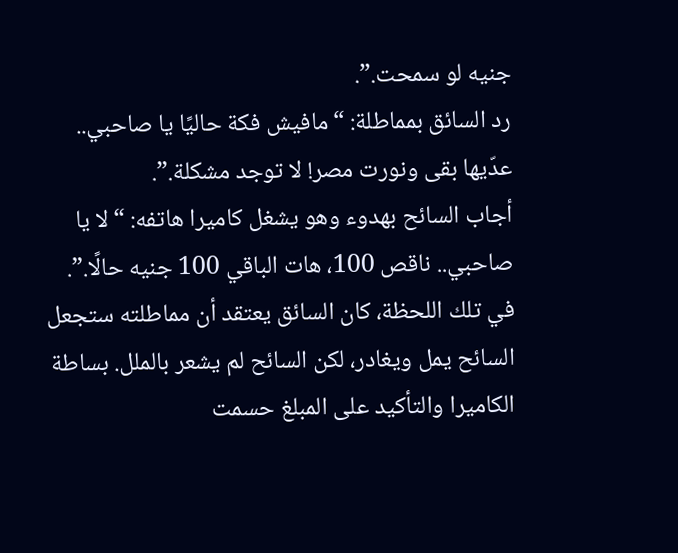جنيه لو سمحت.”.
رد السائق بمماطلة: “مافيش فكة حاليًا يا صاحبي.. عدّيها بقى ونورت مصر! لا توجد مشكلة.”.
أجاب السائح بهدوء وهو يشغل كاميرا هاتفه: “لا يا صاحبي.. ناقص 100، هات الباقي 100 جنيه حالًا.”.
في تلك اللحظة، كان السائق يعتقد أن مماطلته ستجعل السائح يمل ويغادر، لكن السائح لم يشعر بالملل. بساطة الكاميرا والتأكيد على المبلغ حسمت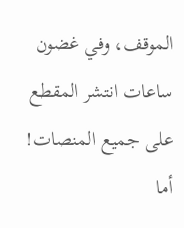الموقف، وفي غضون ساعات انتشر المقطع على جميع المنصات!
أما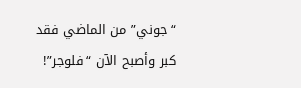“جوني” من الماضي فقد كبر وأصبح الآن “فلوجر”!